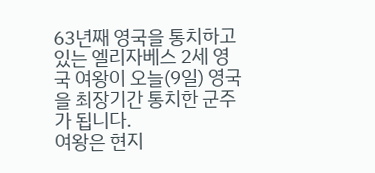63년째 영국을 통치하고 있는 엘리자베스 2세 영국 여왕이 오늘(9일) 영국을 최장기간 통치한 군주가 됩니다.
여왕은 현지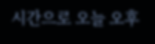시간으로 오늘 오후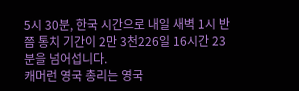5시 30분, 한국 시간으로 내일 새벽 1시 반쯤 통치 기간이 2만 3천226일 16시간 23분을 넘어섭니다.
캐머런 영국 총리는 영국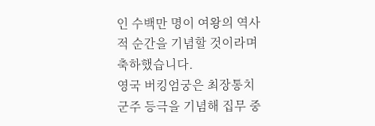인 수백만 명이 여왕의 역사적 순간을 기념할 것이라며 축하했습니다.
영국 버킹엄궁은 최장통치 군주 등극을 기념해 집무 중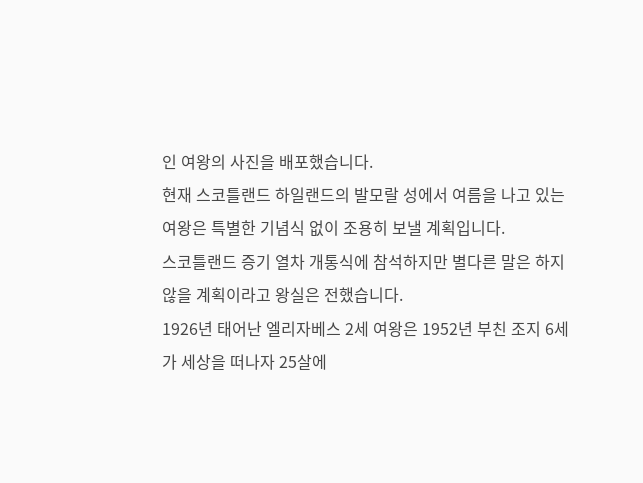인 여왕의 사진을 배포했습니다.
현재 스코틀랜드 하일랜드의 발모랄 성에서 여름을 나고 있는 여왕은 특별한 기념식 없이 조용히 보낼 계획입니다.
스코틀랜드 증기 열차 개통식에 참석하지만 별다른 말은 하지 않을 계획이라고 왕실은 전했습니다.
1926년 태어난 엘리자베스 2세 여왕은 1952년 부친 조지 6세가 세상을 떠나자 25살에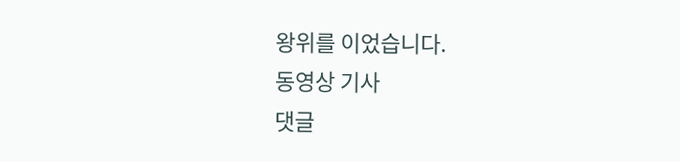왕위를 이었습니다.
동영상 기사
댓글